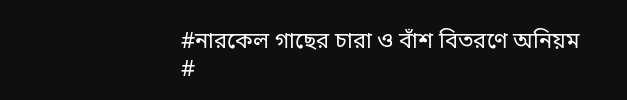#নারকেল গাছের চারা ও বাঁশ বিতরণে অনিয়ম
#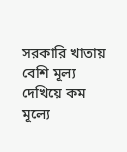সরকারি খাতায় বেশি মূল্য দেখিয়ে কম মূল্যে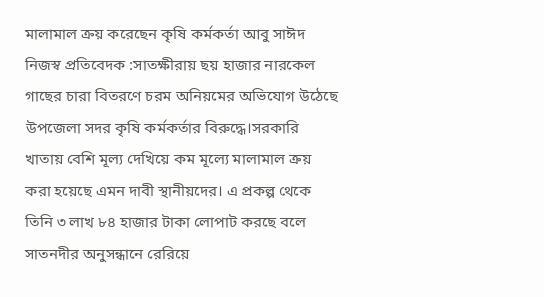মালামাল ক্রয় করেছেন কৃষি কর্মকর্তা আবু সাঈদ
নিজস্ব প্রতিবেদক :সাতক্ষীরায় ছয় হাজার নারকেল গাছের চারা বিতরণে চরম অনিয়মের অভিযোগ উঠেছে উপজেলা সদর কৃষি কর্মকর্তার বিরুদ্ধে।সরকারি খাতায় বেশি মূল্য দেখিয়ে কম মূল্যে মালামাল ক্রয় করা হয়েছে এমন দাবী স্থানীয়দের। এ প্রকল্প থেকে তিনি ৩ লাখ ৮৪ হাজার টাকা লোপাট করছে বলে সাতনদীর অনুসন্ধানে রেরিয়ে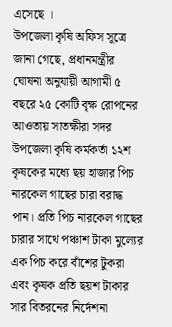এসেছে ।
উপজেলা কৃষি অফিস সূত্রে জানা গেছে, প্রধানমন্ত্রীর ঘোষনা অনুযায়ী আগামী ৫ বছরে ২৫ কোটি বৃক্ষ রোপনের আওতায় সাতক্ষীরা সদর উপজেলা কৃষি কর্মকর্তা ১২শ কৃষকের মধ্যে ছয় হাজার পিচ নারকেল গাছের চারা বরাদ্ধ পান। প্রতি পিচ নারকেল গাছের চারার সাথে পঞ্চাশ টাকা মুল্যের এক পিচ করে বাঁশের টুকরা এবং কৃষক প্রতি ছয়শ টাকার সার বিতরনের নির্দেশনা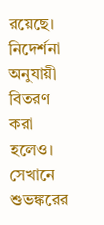রয়েছে। নিদের্শনা অনুযায়ী বিতরণ করা হলেও। সেখানে শুভঙ্করের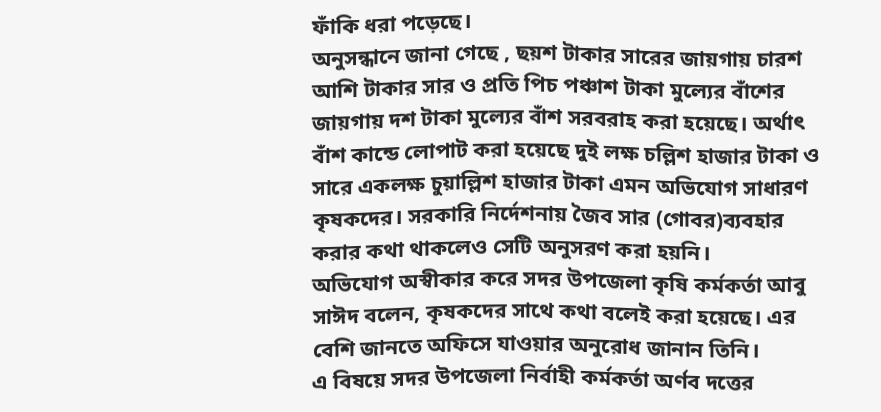ফাঁকি ধরা পড়েছে।
অনুসন্ধানে জানা গেছে , ছয়শ টাকার সারের জায়গায় চারশ আশি টাকার সার ও প্রতি পিচ পঞ্চাশ টাকা মুল্যের বাঁশের জায়গায় দশ টাকা মুল্যের বাঁশ সরবরাহ করা হয়েছে। অর্থাৎ বাঁশ কান্ডে লোপাট করা হয়েছে দুই লক্ষ চল্লিশ হাজার টাকা ও সারে একলক্ষ চুয়াল্লিশ হাজার টাকা এমন অভিযোগ সাধারণ কৃষকদের। সরকারি নির্দেশনায় জৈব সার (গোবর)ব্যবহার করার কথা থাকলেও সেটি অনুসরণ করা হয়নি।
অভিযোগ অস্বীকার করে সদর উপজেলা কৃষি কর্মকর্তা আবু সাঈদ বলেন, কৃষকদের সাথে কথা বলেই করা হয়েছে। এর বেশি জানতে অফিসে যাওয়ার অনুরোধ জানান তিনি।
এ বিষয়ে সদর উপজেলা নির্বাহী কর্মকর্তা অর্ণব দত্তের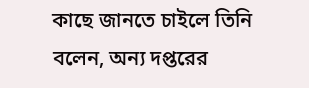কাছে জানতে চাইলে তিনি বলেন, অন্য দপ্তরের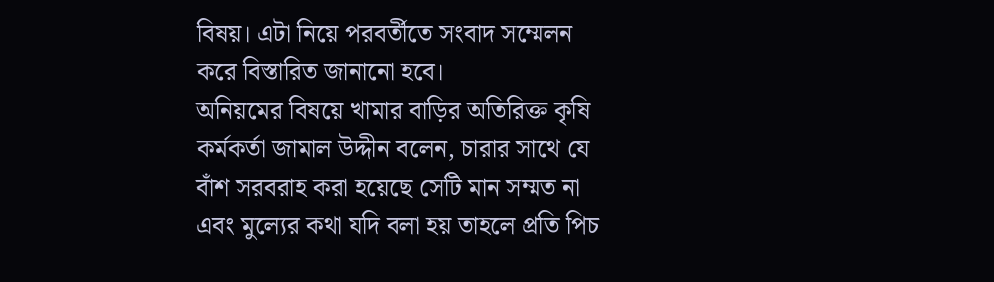বিষয়। এটা নিয়ে পরবর্তীতে সংবাদ সম্মেলন করে বিস্তারিত জানানো হবে।
অনিয়মের বিষয়ে খামার বাড়ির অতিরিক্ত কৃষি কর্মকর্তা জামাল উদ্দীন বলেন, চারার সাথে যে বাঁশ সরবরাহ করা হয়েছে সেটি মান সম্মত না এবং মুল্যের কথা যদি বলা হয় তাহলে প্রতি পিচ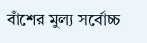বাঁশের মুল্য সর্বোচ্চ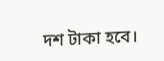দশ টাকা হবে।